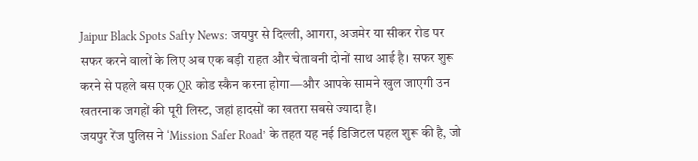Jaipur Black Spots Safty News: जयपुर से दिल्ली, आगरा, अजमेर या सीकर रोड पर सफर करने वालों के लिए अब एक बड़ी राहत और चेतावनी दोनों साथ आई है। सफर शुरू करने से पहले बस एक QR कोड स्कैन करना होगा—और आपके सामने खुल जाएगी उन खतरनाक जगहों की पूरी लिस्ट, जहां हादसों का खतरा सबसे ज्यादा है।
जयपुर रेंज पुलिस ने ‘Mission Safer Road’ के तहत यह नई डिजिटल पहल शुरू की है, जो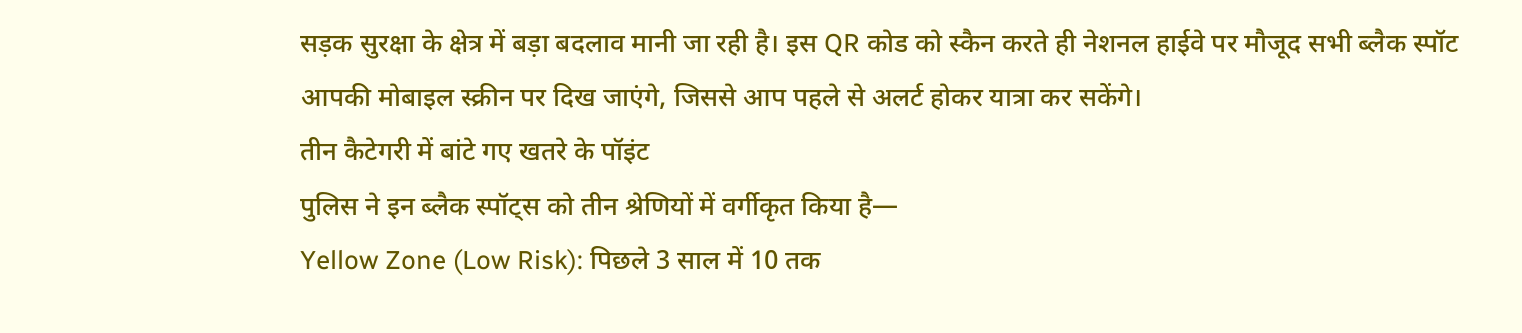सड़क सुरक्षा के क्षेत्र में बड़ा बदलाव मानी जा रही है। इस QR कोड को स्कैन करते ही नेशनल हाईवे पर मौजूद सभी ब्लैक स्पॉट आपकी मोबाइल स्क्रीन पर दिख जाएंगे, जिससे आप पहले से अलर्ट होकर यात्रा कर सकेंगे।
तीन कैटेगरी में बांटे गए खतरे के पॉइंट
पुलिस ने इन ब्लैक स्पॉट्स को तीन श्रेणियों में वर्गीकृत किया है—
Yellow Zone (Low Risk): पिछले 3 साल में 10 तक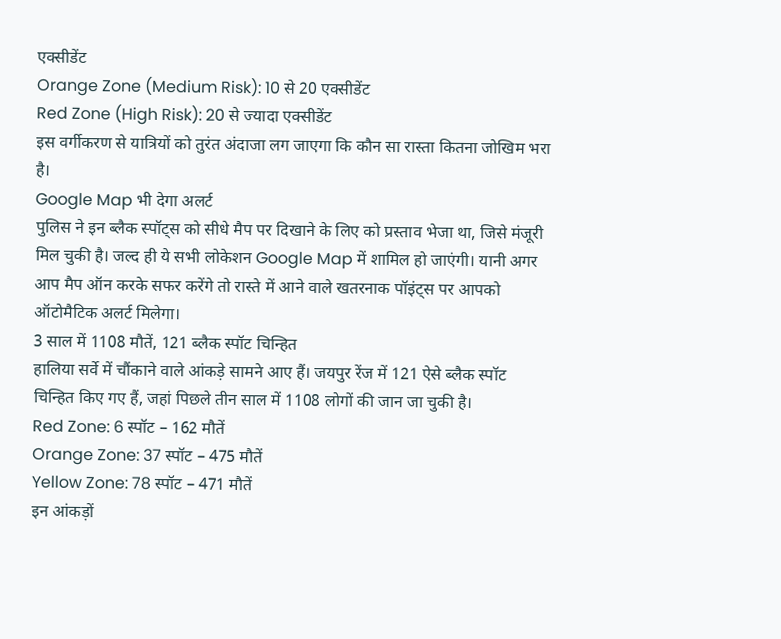एक्सीडेंट
Orange Zone (Medium Risk): 10 से 20 एक्सीडेंट
Red Zone (High Risk): 20 से ज्यादा एक्सीडेंट
इस वर्गीकरण से यात्रियों को तुरंत अंदाजा लग जाएगा कि कौन सा रास्ता कितना जोखिम भरा है।
Google Map भी देगा अलर्ट
पुलिस ने इन ब्लैक स्पॉट्स को सीधे मैप पर दिखाने के लिए को प्रस्ताव भेजा था, जिसे मंजूरी मिल चुकी है। जल्द ही ये सभी लोकेशन Google Map में शामिल हो जाएंगी। यानी अगर आप मैप ऑन करके सफर करेंगे तो रास्ते में आने वाले खतरनाक पॉइंट्स पर आपको ऑटोमैटिक अलर्ट मिलेगा।
3 साल में 1108 मौतें, 121 ब्लैक स्पॉट चिन्हित
हालिया सर्वे में चौंकाने वाले आंकड़े सामने आए हैं। जयपुर रेंज में 121 ऐसे ब्लैक स्पॉट चिन्हित किए गए हैं, जहां पिछले तीन साल में 1108 लोगों की जान जा चुकी है।
Red Zone: 6 स्पॉट – 162 मौतें
Orange Zone: 37 स्पॉट – 475 मौतें
Yellow Zone: 78 स्पॉट – 471 मौतें
इन आंकड़ों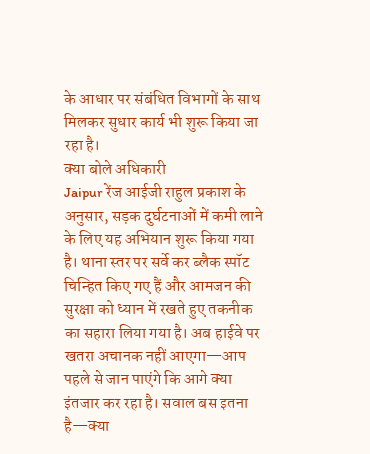के आधार पर संबंधित विभागों के साथ मिलकर सुधार कार्य भी शुरू किया जा रहा है।
क्या बोले अधिकारी
Jaipur रेंज आईजी राहुल प्रकाश के अनुसार, सड़क दुर्घटनाओं में कमी लाने के लिए यह अभियान शुरू किया गया है। थाना स्तर पर सर्वे कर ब्लैक स्पॉट चिन्हित किए गए हैं और आमजन की सुरक्षा को ध्यान में रखते हुए तकनीक का सहारा लिया गया है। अब हाईवे पर खतरा अचानक नहीं आएगा—आप पहले से जान पाएंगे कि आगे क्या इंतजार कर रहा है। सवाल बस इतना है—क्या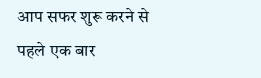आप सफर शुरू करने से पहले एक बार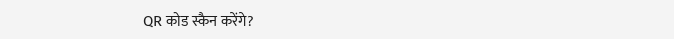QR कोड स्कैन करेंगे?